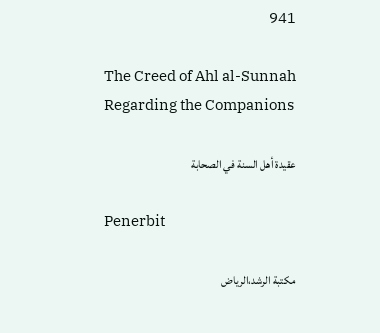941

The Creed of Ahl al-Sunnah Regarding the Companions

عقيدة أهل السنة في الصحابة

Penerbit

مكتبة الرشد،الرياض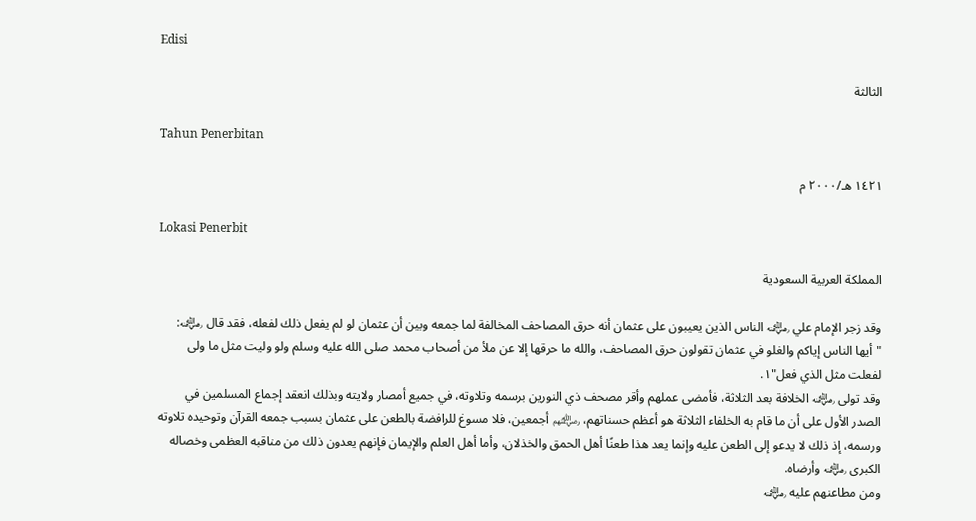Edisi

الثالثة

Tahun Penerbitan

١٤٢١ هـ/٢٠٠٠ م

Lokasi Penerbit

المملكة العربية السعودية

وقد زجر الإمام علي ﵁ الناس الذين يعيبون على عثمان أنه حرق المصاحف المخالفة لما جمعه وبين أن عثمان لو لم يفعل ذلك لفعله، فقد قال ﵁: "أيها الناس إياكم والغلو في عثمان تقولون حرق المصاحف، والله ما حرقها إلا عن ملأ من أصحاب محمد صلى الله عليه وسلم ولو وليت مثل ما ولى لفعلت مثل الذي فعل"١.
وقد تولى ﵁ الخلافة بعد الثلاثة، فأمضى عملهم وأقر مصحف ذي النورين برسمه وتلاوته، في جميع أمصار ولايته وبذلك انعقد إجماع المسلمين في الصدر الأول على أن ما قام به الخلفاء الثلاثة هو أعظم حسناتهم، ﵃ أجمعين، فلا مسوغ للرافضة بالطعن على عثمان بسبب جمعه القرآن وتوحيده تلاوته ورسمه، إذ ذلك لا يدعو إلى الطعن عليه وإنما يعد هذا طعنًا أهل الحمق والخذلان، وأما أهل العلم والإيمان فإنهم يعدون ذلك من مناقبه العظمى وخصاله الكبرى ﵁ وأرضاه.
ومن مطاعنهم عليه ﵁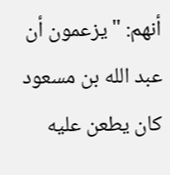أنهم: "يزعمون أن عبد الله بن مسعود كان يطعن عليه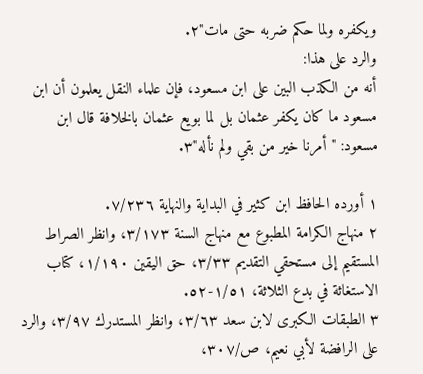ويكفره ولما حكم ضربه حتى مات"٢.
والرد على هذا:
أنه من الكذب البين على ابن مسعود، فإن علماء النقل يعلمون أن ابن مسعود ما كان يكفر عثمان بل لما بويع عثمان بالخلافة قال ابن مسعود: "أمرنا خير من بقي ولم نأله"٣.

١ أورده الحافظ ابن كثير في البداية والنهاية ٧/٢٣٦.
٢ منهاج الكرامة المطبوع مع منهاج السنة ٣/١٧٣، وانظر الصراط المستقيم إلى مستحقي التقديم ٣/٣٣، حق اليقين ١/١٩٠، كتاب الاستغاثة في بدع الثلاثة، ١/٥١-٥٢.
٣ الطبقات الكبرى لابن سعد ٣/٦٣، وانظر المستدرك ٣/٩٧، والرد على الرافضة لأبي نعيم، ص/٣٠٧،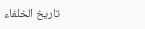تاريخ الخلفاء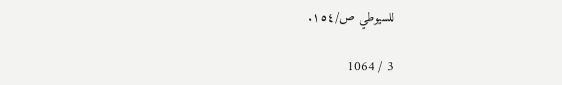للسيوطي ص/١٥٤.

3 / 1064